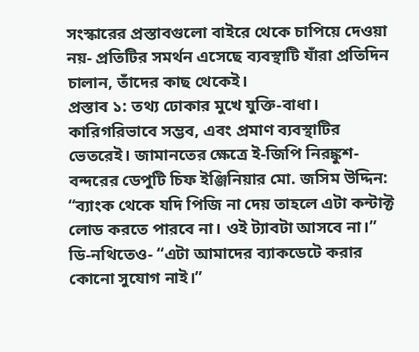সংস্কারের প্রস্তাবগুলো বাইরে থেকে চাপিয়ে দেওয়া নয়- প্রতিটির সমর্থন এসেছে ব্যবস্থাটি যাঁরা প্রতিদিন চালান, তাঁদের কাছ থেকেই।
প্রস্তাব ১: তথ্য ঢোকার মুখে যুক্তি-বাধা।
কারিগরিভাবে সম্ভব, এবং প্রমাণ ব্যবস্থাটির ভেতরেই। জামানতের ক্ষেত্রে ই-জিপি নিরঙ্কুশ- বন্দরের ডেপুটি চিফ ইঞ্জিনিয়ার মো. জসিম উদ্দিন: “ব্যাংক থেকে যদি পিজি না দেয় তাহলে এটা কন্টাক্ট লোড করতে পারবে না। ওই ট্যাবটা আসবে না।” ডি-নথিতেও- “এটা আমাদের ব্যাকডেটে করার কোনো সুযোগ নাই।”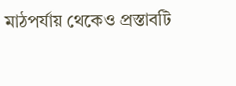মাঠপর্যায় থেকেও প্রস্তাবটি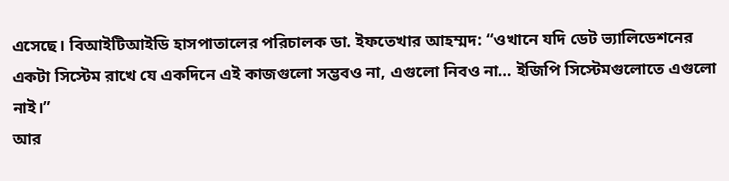এসেছে। বিআইটিআইডি হাসপাতালের পরিচালক ডা. ইফতেখার আহম্মদ: “ওখানে যদি ডেট ভ্যালিডেশনের একটা সিস্টেম রাখে যে একদিনে এই কাজগুলো সম্ভবও না, এগুলো নিবও না… ইজিপি সিস্টেমগুলোতে এগুলো নাই।”
আর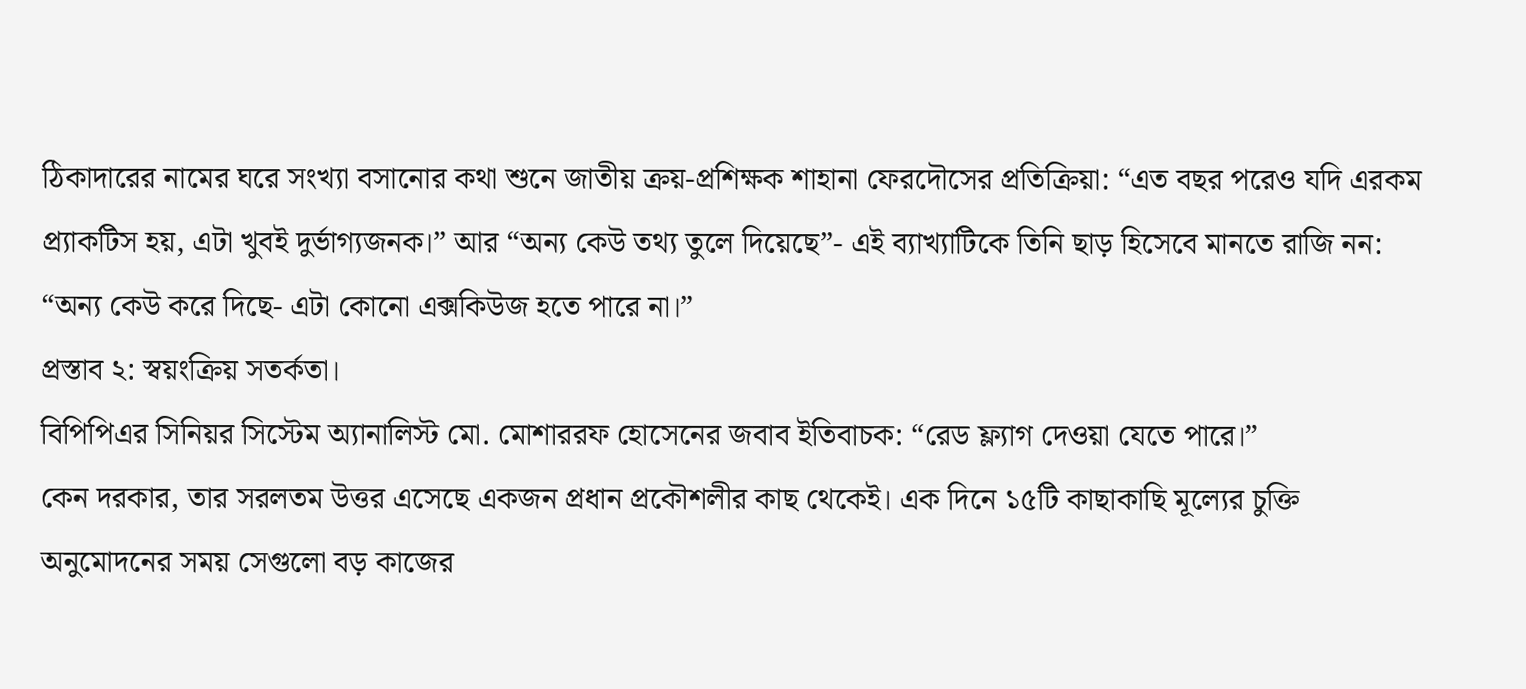ঠিকাদারের নামের ঘরে সংখ্যা বসানোর কথা শুনে জাতীয় ক্রয়-প্রশিক্ষক শাহানা ফেরদৌসের প্রতিক্রিয়া: “এত বছর পরেও যদি এরকম প্র্যাকটিস হয়, এটা খুবই দুর্ভাগ্যজনক।” আর “অন্য কেউ তথ্য তুলে দিয়েছে”- এই ব্যাখ্যাটিকে তিনি ছাড় হিসেবে মানতে রাজি নন: “অন্য কেউ করে দিছে- এটা কোনো এক্সকিউজ হতে পারে না।”
প্রস্তাব ২: স্বয়ংক্রিয় সতর্কতা।
বিপিপিএর সিনিয়র সিস্টেম অ্যানালিস্ট মো. মোশাররফ হোসেনের জবাব ইতিবাচক: “রেড ফ্ল্যাগ দেওয়া যেতে পারে।”
কেন দরকার, তার সরলতম উত্তর এসেছে একজন প্রধান প্রকৌশলীর কাছ থেকেই। এক দিনে ১৫টি কাছাকাছি মূল্যের চুক্তি অনুমোদনের সময় সেগুলো বড় কাজের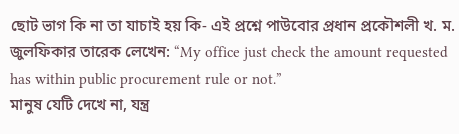ছোট ভাগ কি না তা যাচাই হয় কি- এই প্রশ্নে পাউবোর প্রধান প্রকৌশলী খ. ম. জুলফিকার তারেক লেখেন: “My office just check the amount requested has within public procurement rule or not.”
মানুষ যেটি দেখে না, যন্ত্র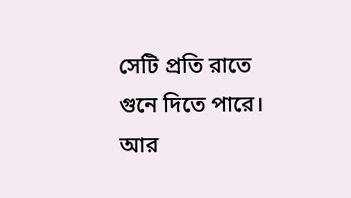সেটি প্রতি রাতে গুনে দিতে পারে।
আর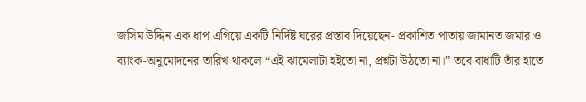জসিম উদ্দিন এক ধাপ এগিয়ে একটি নির্দিষ্ট ঘরের প্রস্তাব দিয়েছেন- প্রকাশিত পাতায় জামানত জমার ও ব্যাংক-অনুমোদনের তারিখ থাকলে “এই ঝামেলাটা হইতো না, প্রশ্নটা উঠতো না।” তবে বাধাটি তাঁর হাতে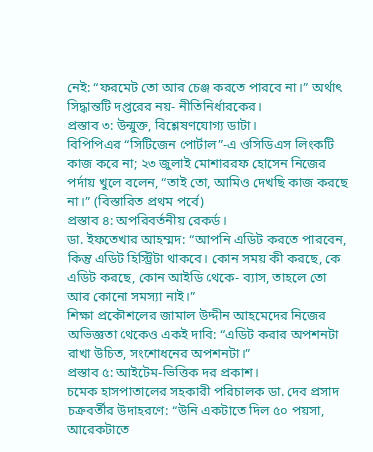নেই: “ফরমেট তো আর চেঞ্জ করতে পারবে না।” অর্থাৎ সিদ্ধান্তটি দপ্তরের নয়- নীতিনির্ধারকের।
প্রস্তাব ৩: উন্মুক্ত, বিশ্লেষণযোগ্য ডাটা।
বিপিপিএর “সিটিজেন পোর্টাল”-এ ওসিডিএস লিংকটি কাজ করে না; ২৩ জুলাই মোশাররফ হোসেন নিজের পর্দায় খুলে বলেন, “তাই তো, আমিও দেখছি কাজ করছে না।” (বিস্তারিত প্রথম পর্বে)
প্রস্তাব ৪: অপরিবর্তনীয় রেকর্ড।
ডা. ইফতেখার আহম্মদ: “আপনি এডিট করতে পারবেন, কিন্তু এডিট হিস্ট্রিটা থাকবে। কোন সময় কী করছে, কে এডিট করছে, কোন আইডি থেকে- ব্যাস, তাহলে তো আর কোনো সমস্যা নাই।”
শিক্ষা প্রকৌশলের জামাল উদ্দীন আহমেদের নিজের অভিজ্ঞতা থেকেও একই দাবি: “এডিট করার অপশনটা রাখা উচিত, সংশোধনের অপশনটা।”
প্রস্তাব ৫: আইটেম-ভিত্তিক দর প্রকাশ।
চমেক হাসপাতালের সহকারী পরিচালক ডা. দেব প্রসাদ চক্রবর্তীর উদাহরণে: “উনি একটাতে দিল ৫০ পয়সা, আরেকটাতে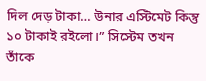দিল দেড় টাকা… উনার এস্টিমেট কিন্তু ১০ টাকাই রইলো।” সিস্টেম তখন তাঁকে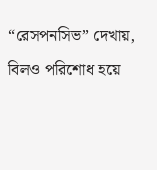“রেসপনসিভ” দেখায়, বিলও পরিশোধ হয়ে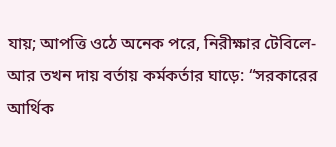যায়; আপত্তি ওঠে অনেক পরে, নিরীক্ষার টেবিলে- আর তখন দায় বর্তায় কর্মকর্তার ঘাড়ে: “সরকারের আর্থিক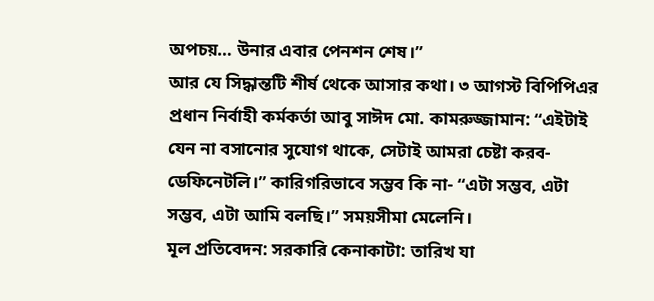অপচয়… উনার এবার পেনশন শেষ।”
আর যে সিদ্ধান্তটি শীর্ষ থেকে আসার কথা। ৩ আগস্ট বিপিপিএর প্রধান নির্বাহী কর্মকর্তা আবু সাঈদ মো. কামরুজ্জামান: “এইটাই যেন না বসানোর সুযোগ থাকে, সেটাই আমরা চেষ্টা করব- ডেফিনেটলি।” কারিগরিভাবে সম্ভব কি না- “এটা সম্ভব, এটা সম্ভব, এটা আমি বলছি।” সময়সীমা মেলেনি।
মূল প্রতিবেদন: সরকারি কেনাকাটা: তারিখ যা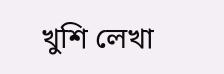খুশি লেখা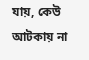যায়, কেউ আটকায় না